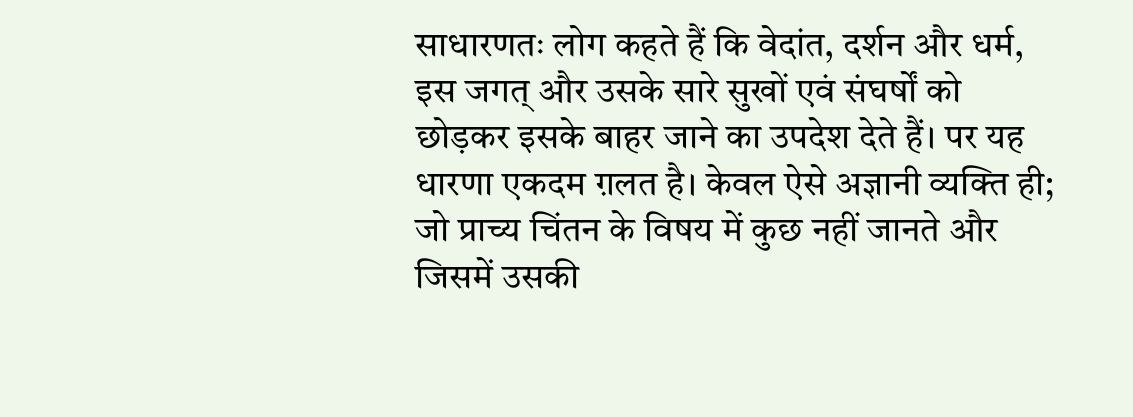साधारणतः लोग कहते हैं कि वेदांत, दर्शन और धर्म, इस जगत् और उसके सारे सुखों एवं संघर्षों को छोड़कर इसके बाहर जाने का उपदेश देते हैं। पर यह धारणा एकदम ग़लत है। केवल ऐसे अज्ञानी व्यक्ति ही; जो प्राच्य चिंतन के विषय में कुछ नहीं जानते और जिसमें उसकी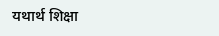यथार्थ शिक्षा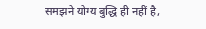समझने योग्य बुद्धि ही नहीं है,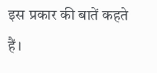इस प्रकार की बातें कहते हैं।